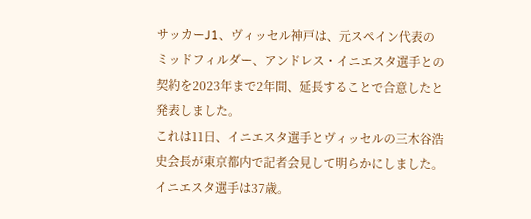サッカーJ1、ヴィッセル神戸は、元スペイン代表のミッドフィルダー、アンドレス・イニエスタ選手との契約を2023年まで2年間、延長することで合意したと発表しました。
これは11日、イニエスタ選手とヴィッセルの三木谷浩史会長が東京都内で記者会見して明らかにしました。
イニエスタ選手は37歳。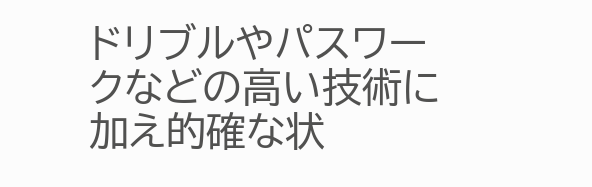ドリブルやパスワークなどの高い技術に加え的確な状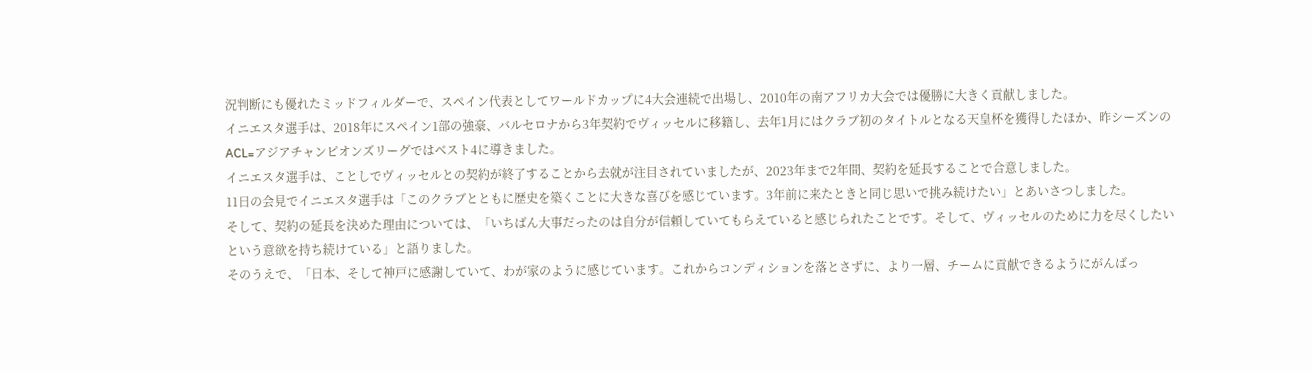況判断にも優れたミッドフィルダーで、スペイン代表としてワールドカップに4大会連続で出場し、2010年の南アフリカ大会では優勝に大きく貢献しました。
イニエスタ選手は、2018年にスペイン1部の強豪、バルセロナから3年契約でヴィッセルに移籍し、去年1月にはクラブ初のタイトルとなる天皇杯を獲得したほか、昨シーズンのACL=アジアチャンピオンズリーグではベスト4に導きました。
イニエスタ選手は、ことしでヴィッセルとの契約が終了することから去就が注目されていましたが、2023年まで2年間、契約を延長することで合意しました。
11日の会見でイニエスタ選手は「このクラブとともに歴史を築くことに大きな喜びを感じています。3年前に来たときと同じ思いで挑み続けたい」とあいさつしました。
そして、契約の延長を決めた理由については、「いちばん大事だったのは自分が信頼していてもらえていると感じられたことです。そして、ヴィッセルのために力を尽くしたいという意欲を持ち続けている」と語りました。
そのうえで、「日本、そして神戸に感謝していて、わが家のように感じています。これからコンディションを落とさずに、より一層、チームに貢献できるようにがんばっ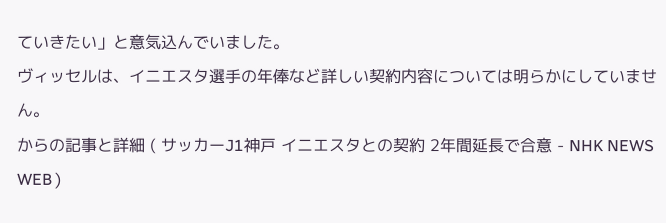ていきたい」と意気込んでいました。
ヴィッセルは、イニエスタ選手の年俸など詳しい契約内容については明らかにしていません。
からの記事と詳細 ( サッカーJ1神戸 イニエスタとの契約 2年間延長で合意 - NHK NEWS WEB )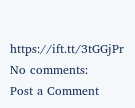https://ift.tt/3tGGjPr
No comments:
Post a Comment